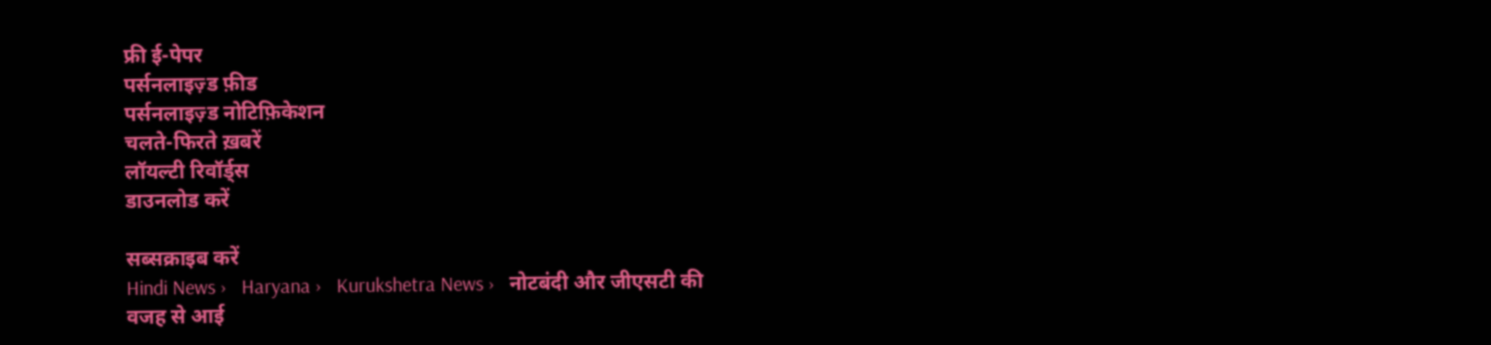फ्री ई-पेपर
पर्सनलाइज़्ड फ़ीड
पर्सनलाइज़्ड नोटिफ़िकेशन
चलते-फिरते ख़बरें
लॉयल्टी रिवॉर्ड्स
डाउनलोड करें

सब्सक्राइब करें
Hindi News ›   Haryana ›   Kurukshetra News ›   नोटबंदी और जीएसटी की वजह से आई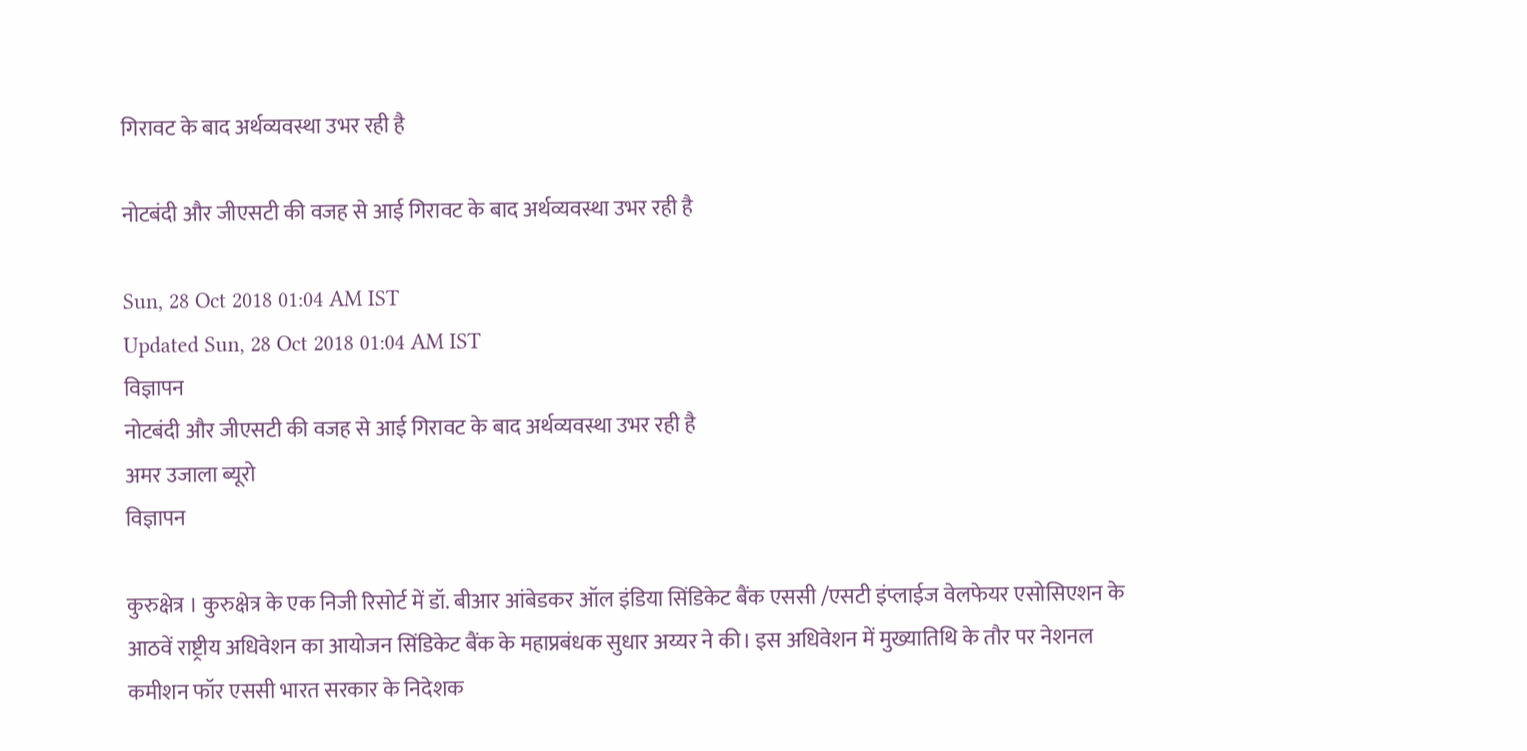गिरावट के बाद अर्थव्यवस्था उभर रही है

नोटबंदी और जीएसटी की वजह से आई गिरावट के बाद अर्थव्यवस्था उभर रही है

Sun, 28 Oct 2018 01:04 AM IST
Updated Sun, 28 Oct 2018 01:04 AM IST
विज्ञापन
नोटबंदी और जीएसटी की वजह से आई गिरावट के बाद अर्थव्यवस्था उभर रही है
अमर उजाला ब्यूरो
विज्ञापन

कुरुक्षेत्र । कुरुक्षेत्र के एक निजी रिसोर्ट में डॉ. बीआर आंबेडकर ऑल इंडिया सिंडिकेट बैंक एससी /एसटी इंप्लाईज वेलफेयर एसोसिएशन के आठवें राष्ट्रीय अधिवेशन का आयोजन सिंडिकेट बैंक के महाप्रबंधक सुधार अय्यर ने की। इस अधिवेशन में मुख्यातिथि के तौर पर नेशनल कमीशन फॉर एससी भारत सरकार के निदेशक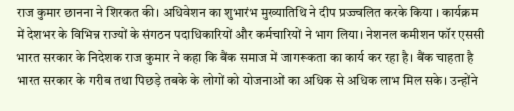राज कुमार छानना ने शिरकत की। अधिवेशन का शुभारंभ मुख्यातिथि ने दीप प्रज्ज्वलित करके किया । कार्यक्रम में देशभर के विभिन्न राज्यों के संगठन पदाधिकारियों और कर्मचारियों ने भाग लिया। नेशनल कमीशन फॉर एससी भारत सरकार के निदेशक राज कुमार ने कहा कि बैंक समाज में जागरूकता का कार्य कर रहा है। बैंक चाहता है भारत सरकार के गरीब तथा पिछड़े तबके के लोगों को योजनाओं का अधिक से अधिक लाभ मिल सके। उन्होंने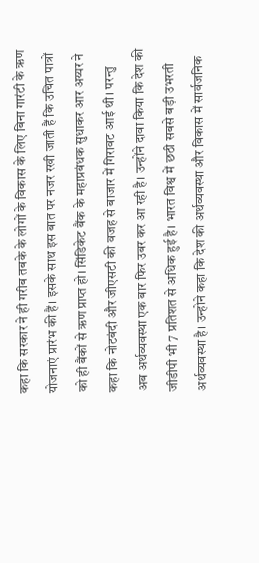कहा कि सरकार ने ही गरीब तबके के लोगों के विकास के लिए बिना गारंटी के ऋण योजनाएं प्रारंभ की हैं। इसके साथ इस बात पर नजर रखी जाती हैं कि उचित पात्रों को ही बैंकों से ऋण प्राप्त हो। सिंडिकेट बैंक के महाप्रबंधक सुधाकर आर अय्यर ने कहा कि नोटबंदी और जीएसटी की वजह से बाजार में गिरावट आई थी। परन्तु अब अर्थव्यवस्था एक बार फिर उबर कर आ रही है। उन्होंने दावा किया कि देश की जीडीपी भी 7 प्रतिशत से अधिक हुई है। भारत विश्व में छठी सबसे बड़ी उभरती अर्थव्यवस्था है। उन्होने कहा कि देश की अर्थव्यवस्था और विकास में सार्वजनिक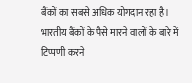बैंकों का सबसे अधिक योगदान रहा है। भारतीय बैंकों के पैसे मारने वालों के बारे में टिप्पणी करने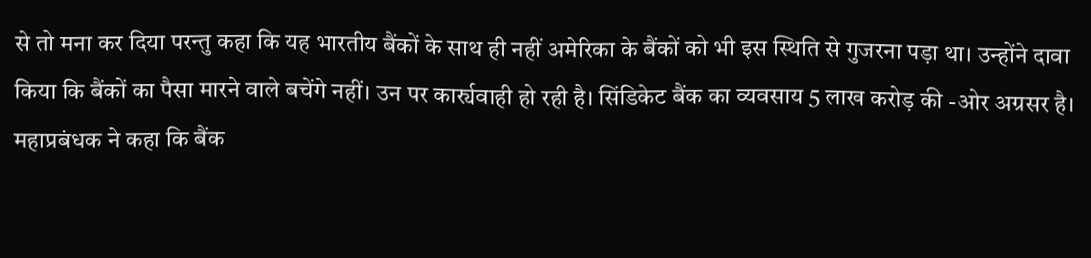से तो मना कर दिया परन्तु कहा कि यह भारतीय बैंकों के साथ ही नहीं अमेरिका के बैंकों को भी इस स्थिति से गुजरना पड़ा था। उन्होंने दावा किया कि बैंकों का पैसा मारने वाले बचेंगे नहीं। उन पर कार्र्यवाही हो रही है। सिंडिकेट बैंक का व्यवसाय 5 लाख करोड़ की -ओर अग्रसर है। महाप्रबंधक ने कहा कि बैंक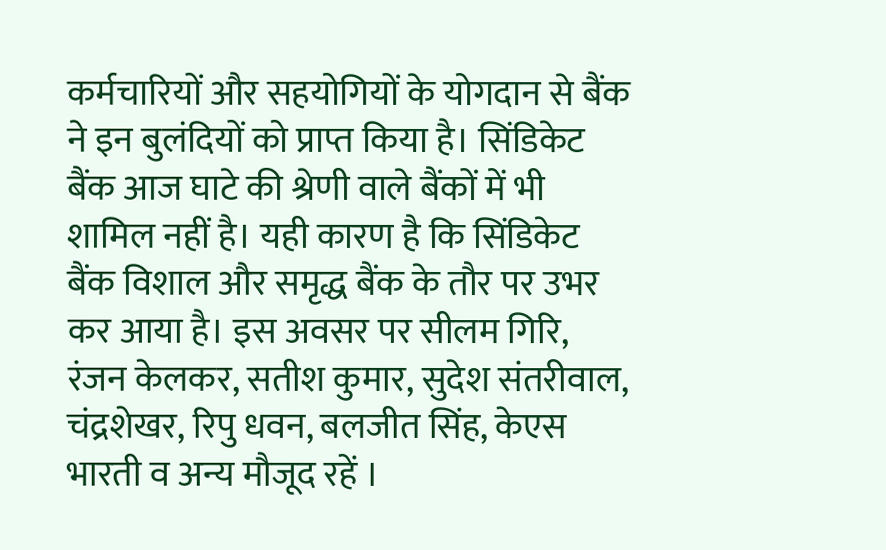कर्मचारियों और सहयोगियों के योगदान से बैंक ने इन बुलंदियों को प्राप्त किया है। सिंडिकेट बैंक आज घाटे की श्रेणी वाले बैंकों में भी शामिल नहीं है। यही कारण है कि सिंडिकेट बैंक विशाल और समृद्ध बैंक के तौर पर उभर कर आया है। इस अवसर पर सीलम गिरि, रंजन केलकर, सतीश कुमार, सुदेश संतरीवाल, चंद्रशेखर, रिपु धवन, बलजीत सिंह, केएस भारती व अन्य मौजूद रहें ।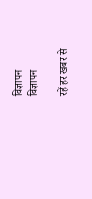विज्ञापन
विज्ञापन

रहें हर खबर से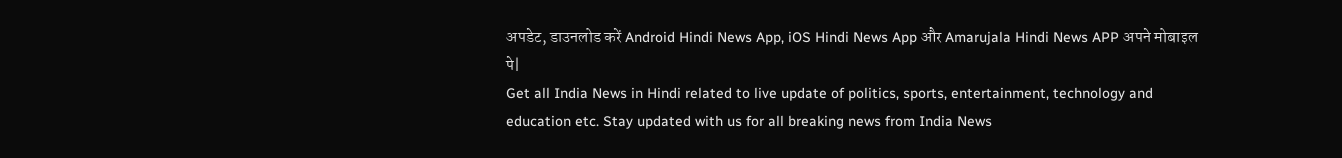अपडेट, डाउनलोड करें Android Hindi News App, iOS Hindi News App और Amarujala Hindi News APP अपने मोबाइल पे|
Get all India News in Hindi related to live update of politics, sports, entertainment, technology and education etc. Stay updated with us for all breaking news from India News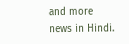and more news in Hindi.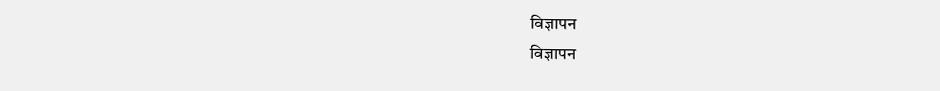विज्ञापन
विज्ञापन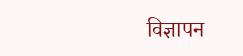विज्ञापन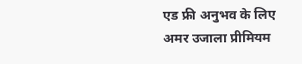एड फ्री अनुभव के लिए अमर उजाला प्रीमियम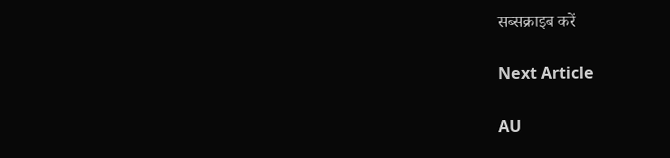सब्सक्राइब करें

Next Article

AU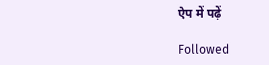ऐप में पढ़ें

Followed